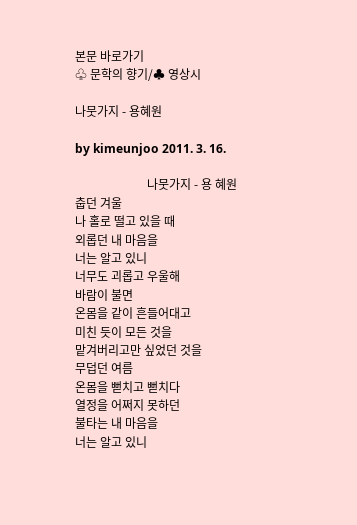본문 바로가기
♧ 문학의 향기/♣ 영상시

나뭇가지 - 용혜원

by kimeunjoo 2011. 3. 16.

                        나뭇가지 - 용 혜원
춥던 겨울
나 홀로 떨고 있을 때
외롭던 내 마음을
너는 알고 있니
너무도 괴롭고 우울해
바람이 불면
온몸을 같이 흔들어대고
미친 듯이 모든 것을
맡겨버리고만 싶었던 것을
무덥던 여름
온몸을 뻗치고 뻗치다
열정을 어쩌지 못하던
불타는 내 마음을
너는 알고 있니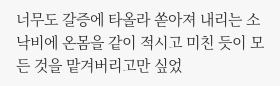너무도 갈증에 타올라 쏟아져 내리는 소낙비에 온몸을 같이 적시고 미친 듯이 모든 것을 맡겨버리고만 싶었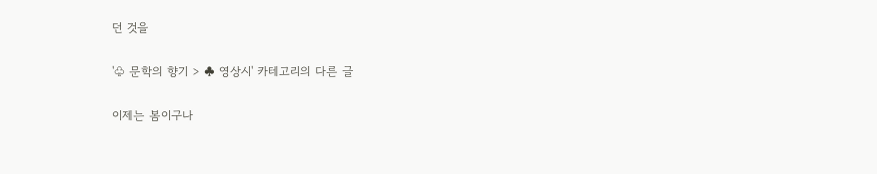던 것을

'♧ 문학의 향기 > ♣ 영상시' 카테고리의 다른 글

이제는 봄이구나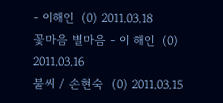- 이해인  (0) 2011.03.18
꽃마음 별마음 - 이 해인  (0) 2011.03.16
불씨 / 손현숙  (0) 2011.03.15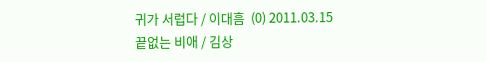귀가 서럽다 / 이대흠  (0) 2011.03.15
끝없는 비애 / 김상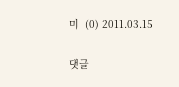미  (0) 2011.03.15

댓글